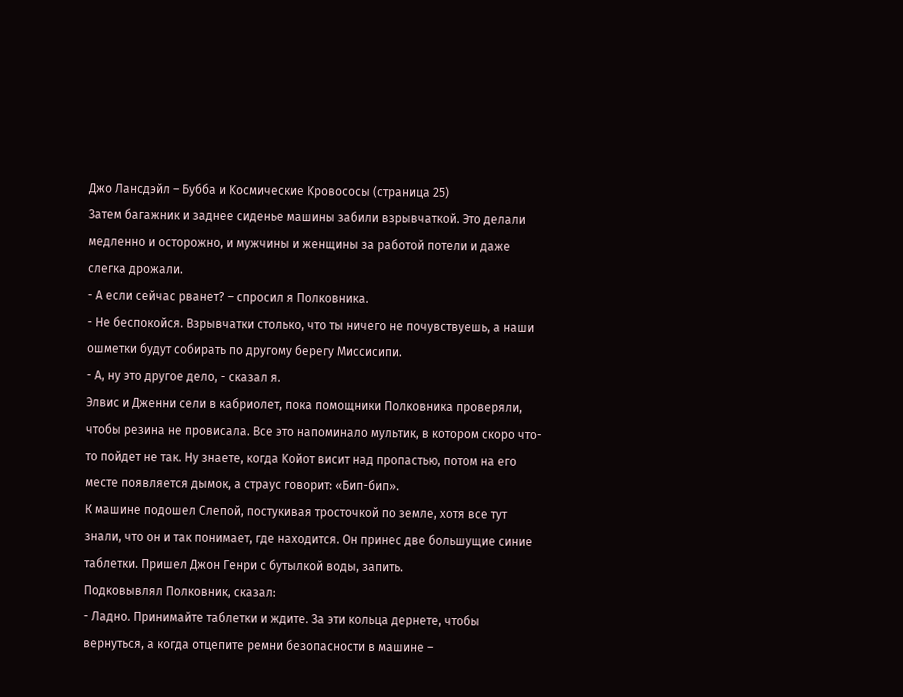Джо Лансдэйл – Бубба и Kосмические Kровососы (страница 25)
Затем багажник и заднее сиденье машины забили взрывчаткой. Это делали медленно и осторожно, и мужчины и женщины за работой потели и даже слегка дрожали.
- А если сейчас рванет? – спросил я Полковника.
- Не беспокойся. Взрывчатки столько, что ты ничего не почувствуешь, а наши ошметки будут собирать по другому берегу Миссисипи.
- А, ну это другое дело, - сказал я.
Элвис и Дженни сели в кабриолет, пока помощники Полковника проверяли, чтобы резина не провисала. Все это напоминало мультик, в котором скоро что-то пойдет не так. Ну знаете, когда Kойот висит над пропастью, потом на его месте появляется дымок, а страус говорит: «Бип-бип».
К машине подошел Слепой, постукивая тросточкой по земле, хотя все тут знали, что он и так понимает, где находится. Он принес две большущие синие таблетки. Пришел Джон Генри с бутылкой воды, запить.
Подковывлял Полковник, сказал:
- Ладно. Принимайте таблетки и ждите. За эти кольца дернете, чтобы вернуться, а когда отцепите ремни безопасности в машине –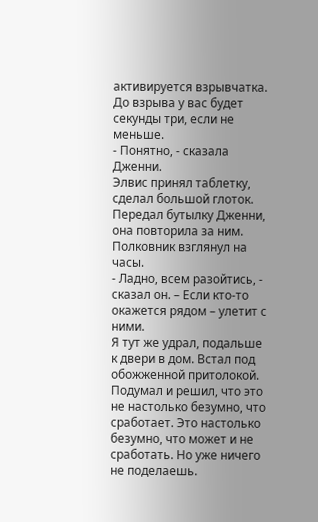активируется взрывчатка. До взрыва у вас будет секунды три, если не меньше.
- Понятно, - сказала Дженни.
Элвис принял таблетку, сделал большой глоток. Передал бутылку Дженни, она повторила за ним.
Полковник взглянул на часы.
- Ладно, всем разойтись, - сказал он. – Если кто-то окажется рядом – улетит с ними.
Я тут же удрал, подальше к двери в дом. Встал под обожженной притолокой. Подумал и решил, что это не настолько безумно, что сработает. Это настолько безумно, что может и не сработать. Но уже ничего не поделаешь.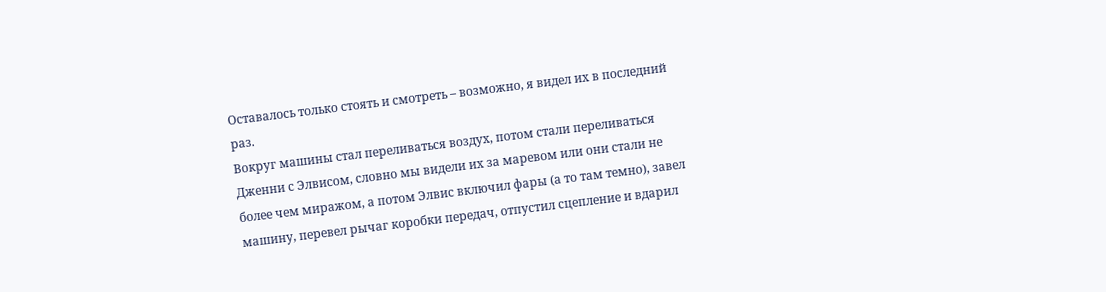Оставалось только стоять и смотреть – возможно, я видел их в последний раз.
Вокруг машины стал переливаться воздух, потом стали переливаться Дженни с Элвисом, словно мы видели их за маревом или они стали не более чем миражом, а потом Элвис включил фары (а то там темно), завел машину, перевел рычаг коробки передач, отпустил сцепление и вдарил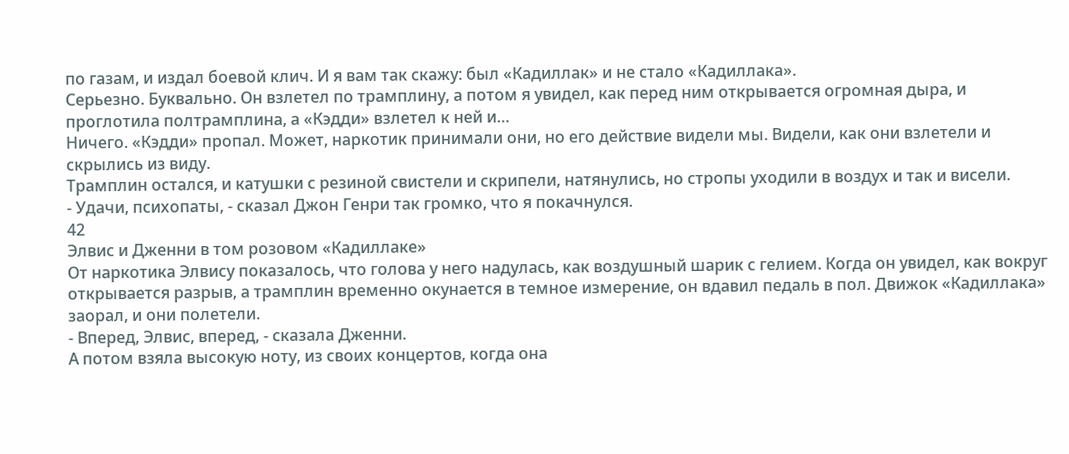по газам, и издал боевой клич. И я вам так скажу: был «Кадиллак» и не стало «Кадиллака».
Серьезно. Буквально. Он взлетел по трамплину, а потом я увидел, как перед ним открывается огромная дыра, и проглотила полтрамплина, а «Кэдди» взлетел к ней и…
Ничего. «Кэдди» пропал. Может, наркотик принимали они, но его действие видели мы. Видели, как они взлетели и скрылись из виду.
Трамплин остался, и катушки с резиной свистели и скрипели, натянулись, но стропы уходили в воздух и так и висели.
- Удачи, психопаты, - сказал Джон Генри так громко, что я покачнулся.
42
Элвис и Дженни в том розовом «Кадиллаке»
От наркотика Элвису показалось, что голова у него надулась, как воздушный шарик с гелием. Когда он увидел, как вокруг открывается разрыв, а трамплин временно окунается в темное измерение, он вдавил педаль в пол. Движок «Кадиллака» заорал, и они полетели.
- Вперед, Элвис, вперед, - сказала Дженни.
А потом взяла высокую ноту, из своих концертов, когда она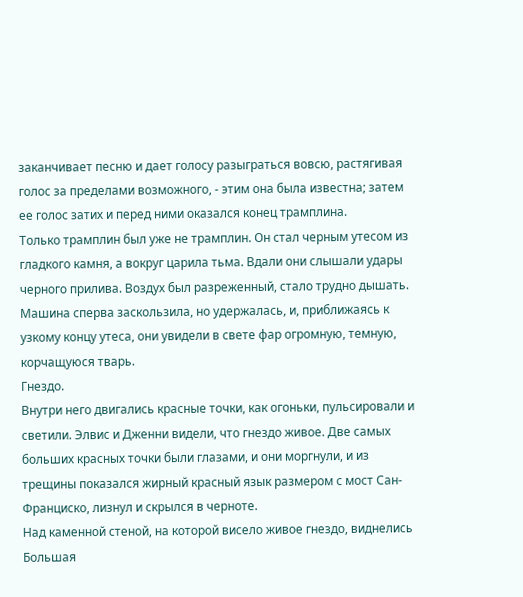заканчивает песню и дает голосу разыграться вовсю, растягивая голос за пределами возможного, - этим она была известна; затем ее голос затих и перед ними оказался конец трамплина.
Только трамплин был уже не трамплин. Он стал черным утесом из гладкого камня, а вокруг царила тьма. Вдали они слышали удары черного прилива. Воздух был разреженный, стало трудно дышать. Машина сперва заскользила, но удержалась, и, приближаясь к узкому концу утеса, они увидели в свете фар огромную, темную, корчащуюся тварь.
Гнездо.
Внутри него двигались красные точки, как огоньки, пульсировали и светили. Элвис и Дженни видели, что гнездо живое. Две самых больших красных точки были глазами, и они моргнули, и из трещины показался жирный красный язык размером с мост Сан-Франциско, лизнул и скрылся в черноте.
Над каменной стеной, на которой висело живое гнездо, виднелись Большая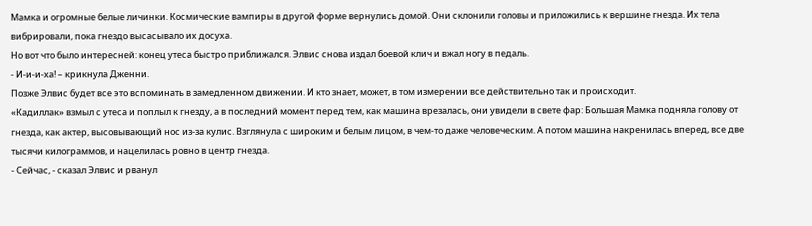Мамка и огромные белые личинки. Космические вампиры в другой форме вернулись домой. Они склонили головы и приложились к вершине гнезда. Их тела вибрировали, пока гнездо высасывало их досуха.
Но вот что было интересней: конец утеса быстро приближался. Элвис снова издал боевой клич и вжал ногу в педаль.
- И-и-и-ха! – крикнула Дженни.
Позже Элвис будет все это вспоминать в замедленном движении. И кто знает, может, в том измерении все действительно так и происходит.
«Кадиллак» взмыл с утеса и поплыл к гнезду, а в последний момент перед тем, как машина врезалась, они увидели в свете фар: Большая Мамка подняла голову от гнезда, как актер, высовывающий нос из-за кулис. Взглянула с широким и белым лицом, в чем-то даже человеческим. А потом машина накренилась вперед, все две тысячи килограммов, и нацелилась ровно в центр гнезда.
- Сейчас, - сказал Элвис и рванул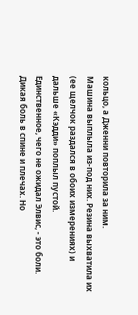кольцо, а Дженни повторила за ним.
Машина выплыла из-под них. Резина выхватила их (ее щелчок раздался в обоих измерениях) и дальше «Кэдди» поплыл пустой.
Единственное, чего не ожидал Элвис, - это боли. Дикая боль в спине и плечах. Но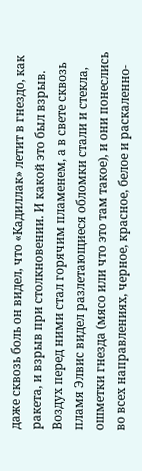даже сквозь боль он видел, что «Кадиллак» летит в гнездо, как ракета, и взрыв при столкновении. И какой это был взрыв. Воздух перед ними стал горячим пламенем, а в свете сквозь пламя Элвис видел разлетающиеся обломки стали и стекла, ошметки гнезда (мясо или что это там такое), и они понеслись во всех направлениях, черное, красное, белое и раскаленно-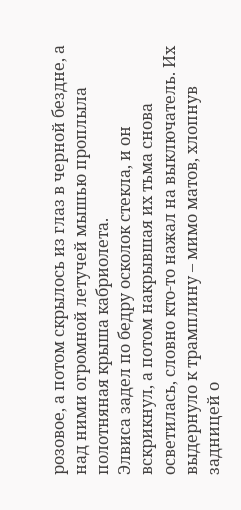розовое, а потом скрылось из глаз в черной бездне, а над ними огромной летучей мышью проплыла полотняная крыша кабриолета.
Элвиса задел по бедру осколок стекла, и он вскрикнул, а потом накрывшая их тьма снова осветилась, словно кто-то нажал на выключатель. Их выдернуло к трамплину – мимо матов, хлопнув задницей о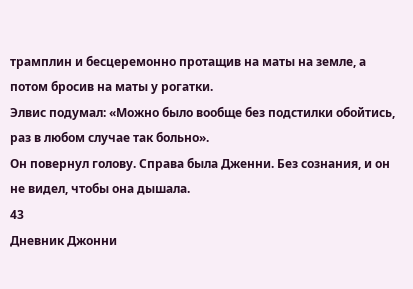трамплин и бесцеремонно протащив на маты на земле, а потом бросив на маты у рогатки.
Элвис подумал: «Можно было вообще без подстилки обойтись, раз в любом случае так больно».
Он повернул голову. Справа была Дженни. Без сознания, и он не видел, чтобы она дышала.
43
Дневник Джонни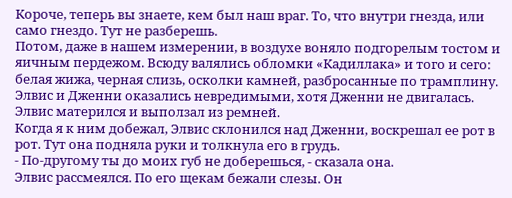Короче, теперь вы знаете, кем был наш враг. То, что внутри гнезда, или само гнездо. Тут не разберешь.
Потом, даже в нашем измерении, в воздухе воняло подгорелым тостом и яичным пердежом. Всюду валялись обломки «Кадиллака» и того и сего: белая жижа, черная слизь, осколки камней, разбросанные по трамплину.
Элвис и Дженни оказались невредимыми, хотя Дженни не двигалась. Элвис матерился и выползал из ремней.
Когда я к ним добежал, Элвис склонился над Дженни, воскрешал ее рот в рот. Тут она подняла руки и толкнула его в грудь.
- По-другому ты до моих губ не доберешься, - сказала она.
Элвис рассмеялся. По его щекам бежали слезы. Он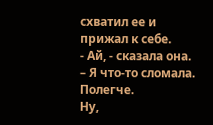схватил ее и прижал к себе.
- Ай, - сказала она. – Я что-то сломала. Полегче.
Ну,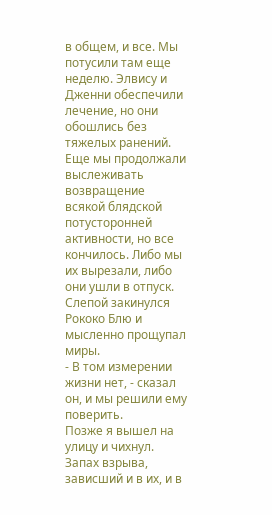в общем, и все. Мы потусили там еще неделю. Элвису и Дженни обеспечили лечение, но они обошлись без тяжелых ранений. Еще мы продолжали выслеживать возвращение всякой блядской потусторонней активности, но все кончилось. Либо мы их вырезали, либо они ушли в отпуск. Слепой закинулся Рококо Блю и мысленно прощупал миры.
- В том измерении жизни нет, - сказал он, и мы решили ему поверить.
Позже я вышел на улицу и чихнул. Запах взрыва, зависший и в их, и в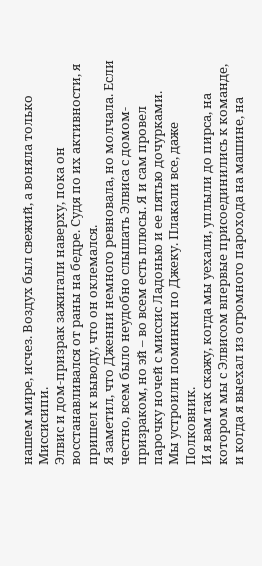нашем мире, исчез. Воздух был свежий, а воняла только Миссисипи.
Элвис и дом-призрак зажигали наверху, пока он восстанавливался от раны на бедре. Судя по их активности, я пришел к выводу, что он оклемался.
Я заметил, что Дженни немного ревновала, но молчала. Если честно, всем было неудобно слышать Элвиса с домом-призраком, но эй – во всем есть плюсы. Я и сам провел парочку ночей с миссис Ладонью и ее пятью дочурками.
Мы устроили поминки по Джеку. Плакали все, даже Полковник.
И я вам так скажу, когда мы уехали, уплыли до пирса, на котором мы с Элвисом впервые присоединились к команде, и когда я выехал из огромного парохода на машине, на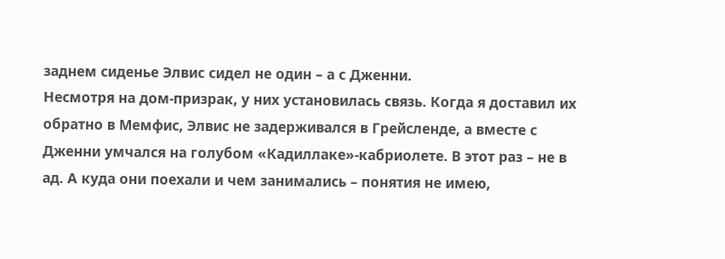заднем сиденье Элвис сидел не один – а с Дженни.
Несмотря на дом-призрак, у них установилась связь. Когда я доставил их обратно в Мемфис, Элвис не задерживался в Грейсленде, а вместе с Дженни умчался на голубом «Кадиллаке»-кабриолете. В этот раз – не в ад. А куда они поехали и чем занимались – понятия не имею,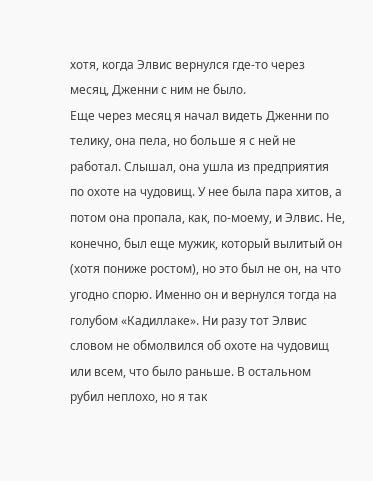хотя, когда Элвис вернулся где-то через месяц, Дженни с ним не было.
Еще через месяц я начал видеть Дженни по телику, она пела, но больше я с ней не работал. Слышал, она ушла из предприятия по охоте на чудовищ. У нее была пара хитов, а потом она пропала, как, по-моему, и Элвис. Не, конечно, был еще мужик, который вылитый он (хотя пониже ростом), но это был не он, на что угодно спорю. Именно он и вернулся тогда на голубом «Кадиллаке». Ни разу тот Элвис словом не обмолвился об охоте на чудовищ или всем, что было раньше. В остальном рубил неплохо, но я так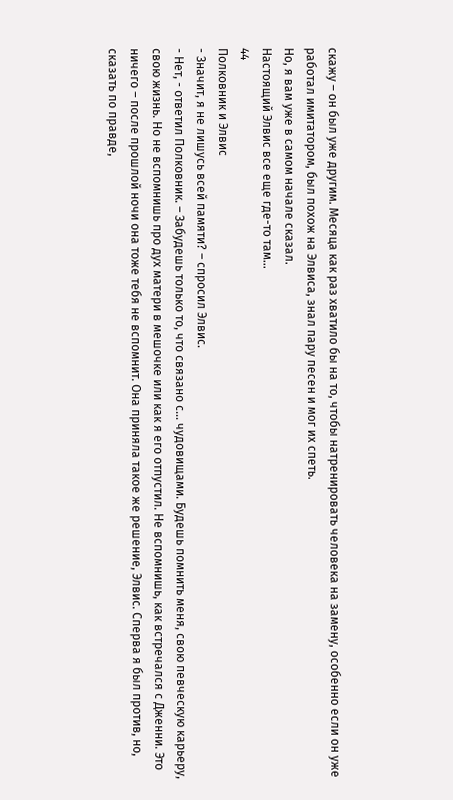скажу – он был уже другим. Месяца как раз хватило бы на то, чтобы натренировать человека на замену, особенно если он уже работал имитатором, был похож на Элвиса, знал пару песен и мог их спеть.
Но, я вам уже в самом начале сказал.
Настоящий Элвис все еще где-то там…
44
Полковник и Элвис
- Значит, я не лишусь всей памяти? – спросил Элвис.
- Нет, - ответил Полковник. – Забудешь только то, что связано с… чудовищами. Будешь помнить меня, свою певческую карьеру, свою жизнь. Но не вспомнишь про дух матери в мешочке или как я его отпустил. Не вспомнишь, как встречался с Дженни. Это ничего – после прошлой ночи она тоже тебя не вспомнит. Она приняла такое же решение, Элвис. Сперва я был против, но, сказать по правде,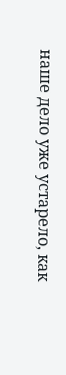наше дело уже устарело, как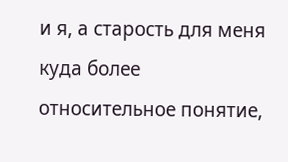и я, а старость для меня куда более относительное понятие,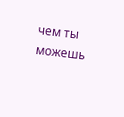чем ты можешь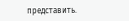представить.